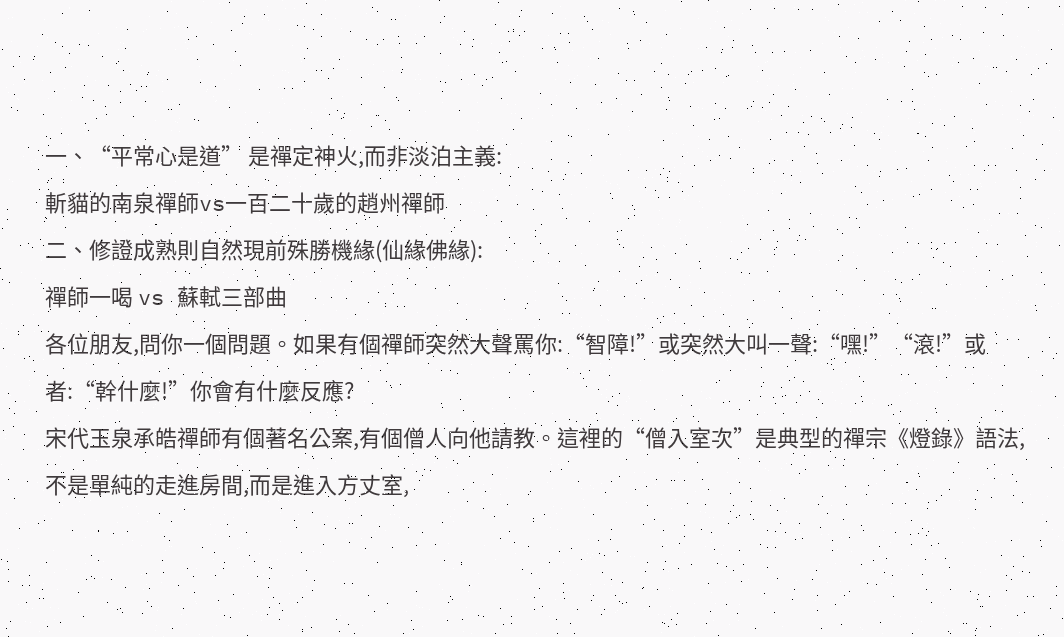一、“平常心是道” 是禪定神火,而非淡泊主義:
斬貓的南泉禪師vs一百二十歲的趙州禪師
二、修證成熟則自然現前殊勝機緣(仙緣佛緣):
禪師一喝 vs 蘇軾三部曲
各位朋友,問你一個問題。如果有個禪師突然大聲罵你:“智障!”或突然大叫一聲:“嘿!”“滾!”或者:“幹什麼!”你會有什麼反應?
宋代玉泉承皓禪師有個著名公案,有個僧人向他請教。這裡的“僧入室次”是典型的禪宗《燈錄》語法,不是單純的走進房間,而是進入方丈室,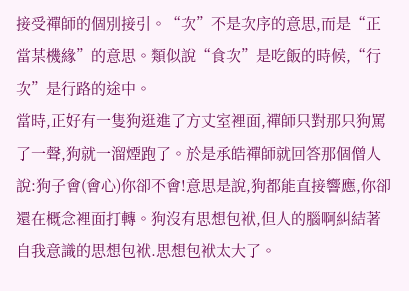接受禪師的個別接引。“次”不是次序的意思,而是“正當某機緣”的意思。類似說“食次”是吃飯的時候,“行次”是行路的途中。
當時,正好有一隻狗逛進了方丈室裡面,禪師只對那只狗罵了一聲,狗就一溜煙跑了。於是承皓禪師就回答那個僧人說:狗子會(會心)你卻不會!意思是說,狗都能直接響應,你卻還在概念裡面打轉。狗沒有思想包袱,但人的腦啊糾結著自我意識的思想包袱.思想包袱太大了。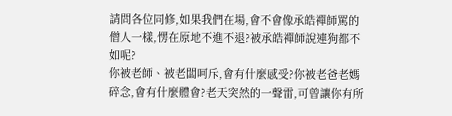請問各位同修,如果我們在場,會不會像承皓禪師罵的僧人一樣,愣在原地不進不退?被承皓禪師說連狗都不如呢?
你被老師、被老闆呵斥,會有什麼感受?你被老爸老媽碎念,會有什麼體會?老天突然的一聲雷,可曾讓你有所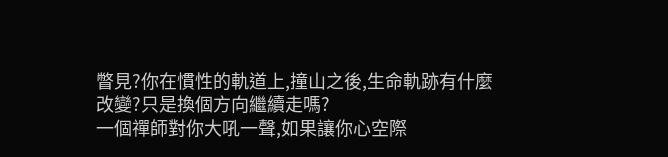瞥見?你在慣性的軌道上,撞山之後,生命軌跡有什麼改變?只是換個方向繼續走嗎?
一個禪師對你大吼一聲,如果讓你心空際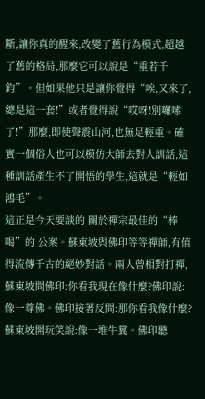斷,讓你真的醒來,改變了舊行為模式,超越了舊的格局,那麼它可以說是“重若千鈞”。但如果他只是讓你覺得“唉,又來了,總是這一套!”或者覺得說“哎呀!別囉嗦了!”那麼,即使聲震山河,也無足輕重。確實一個俗人也可以模仿大師去對人訓話,這種訓話產生不了開悟的學生,這就是“輕如鴻毛”。
這正是今天要談的 關於禪宗最佳的“棒喝”的 公案。蘇東坡與佛印等等禪師,有值得流傳千古的絕妙對話。兩人曾相對打禪,蘇東坡問佛印:你看我現在像什麼?佛印說:像一尊佛。佛印接著反問:那你看我像什麼?蘇東坡開玩笑說:像一堆牛糞。佛印聽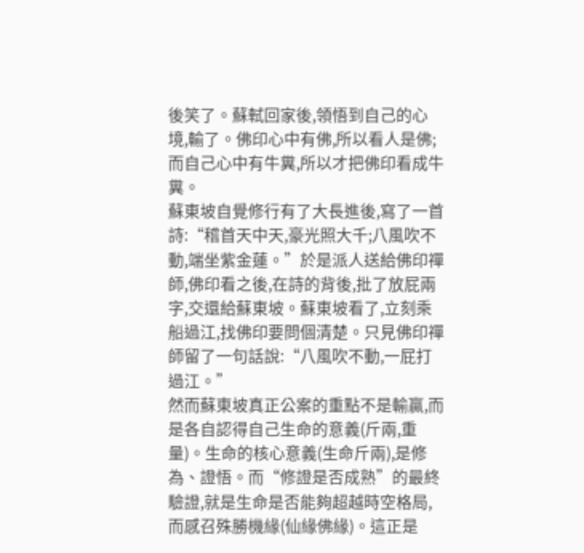後笑了。蘇軾回家後,領悟到自己的心境,輸了。佛印心中有佛,所以看人是佛;而自己心中有牛糞,所以才把佛印看成牛糞。
蘇東坡自覺修行有了大長進後,寫了一首詩:“稽首天中天,豪光照大千;八風吹不動,端坐紫金蓮。”於是派人送給佛印禪師,佛印看之後,在詩的背後,批了放屁兩字,交還給蘇東坡。蘇東坡看了,立刻乘船過江,找佛印要問個清楚。只見佛印禪師留了一句話說:“八風吹不動,一屁打過江。”
然而蘇東坡真正公案的重點不是輸贏,而是各自認得自己生命的意義(斤兩,重量)。生命的核心意義(生命斤兩),是修為、證悟。而“修證是否成熟”的最終驗證,就是生命是否能夠超越時空格局,而感召殊勝機緣(仙緣佛緣)。這正是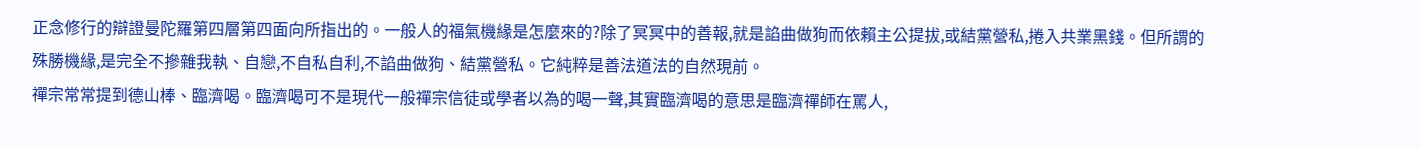正念修行的辯證曼陀羅第四層第四面向所指出的。一般人的福氣機緣是怎麼來的?除了冥冥中的善報,就是諂曲做狗而依賴主公提拔,或結黨營私,捲入共業黑錢。但所謂的殊勝機緣,是完全不摻雜我執、自戀,不自私自利,不諂曲做狗、結黨營私。它純粹是善法道法的自然現前。
禪宗常常提到德山棒、臨濟喝。臨濟喝可不是現代一般禪宗信徒或學者以為的喝一聲,其實臨濟喝的意思是臨濟禪師在罵人,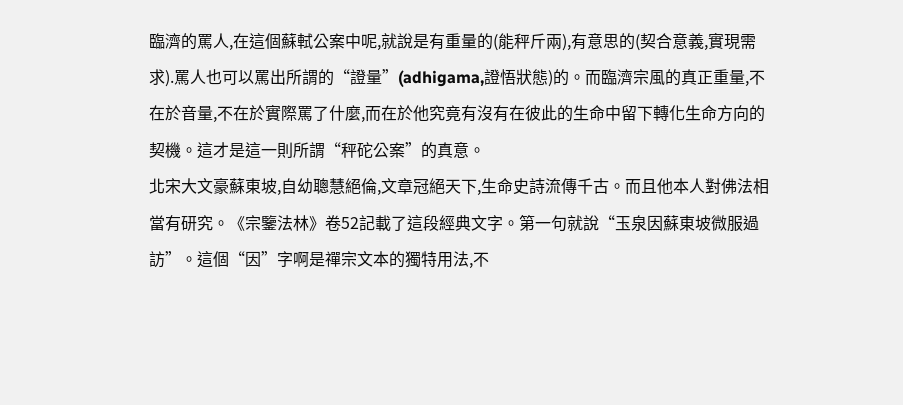臨濟的罵人,在這個蘇軾公案中呢,就說是有重量的(能秤斤兩),有意思的(契合意義,實現需求).罵人也可以罵出所謂的“證量”(adhigama,證悟狀態)的。而臨濟宗風的真正重量,不在於音量,不在於實際罵了什麼,而在於他究竟有沒有在彼此的生命中留下轉化生命方向的契機。這才是這一則所謂“秤砣公案”的真意。
北宋大文豪蘇東坡,自幼聰慧絕倫,文章冠絕天下,生命史詩流傳千古。而且他本人對佛法相當有研究。《宗鑒法林》卷52記載了這段經典文字。第一句就說“玉泉因蘇東坡微服過訪”。這個“因”字啊是禪宗文本的獨特用法,不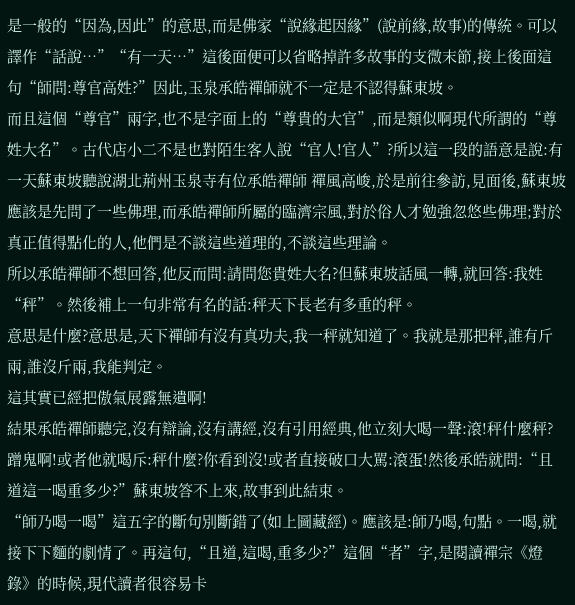是一般的“因為,因此”的意思,而是佛家“說緣起因緣”(說前緣,故事)的傳統。可以譯作“話說…”“有一天…”這後面便可以省略掉許多故事的支微末節,接上後面這句“師問:尊官高姓?”因此,玉泉承皓禪師就不一定是不認得蘇東坡。
而且這個“尊官”兩字,也不是字面上的“尊貴的大官”,而是類似啊現代所謂的“尊姓大名”。古代店小二不是也對陌生客人說“官人!官人”?所以這一段的語意是說:有一天蘇東坡聽說湖北荊州玉泉寺有位承皓禪師 禪風高峻,於是前往參訪,見面後,蘇東坡應該是先問了一些佛理,而承皓禪師所屬的臨濟宗風,對於俗人才勉強忽悠些佛理;對於真正值得點化的人,他們是不談這些道理的,不談這些理論。
所以承皓禪師不想回答,他反而問:請問您貴姓大名?但蘇東坡話風一轉,就回答:我姓“秤”。然後補上一句非常有名的話:秤天下長老有多重的秤。
意思是什麼?意思是,天下禪師有沒有真功夫,我一秤就知道了。我就是那把秤,誰有斤兩,誰沒斤兩,我能判定。
這其實已經把傲氣展露無遺啊!
結果承皓禪師聽完,沒有辯論,沒有講經,沒有引用經典,他立刻大喝一聲:滾!秤什麼秤?蹭鬼啊!或者他就喝斥:秤什麼?你看到沒!或者直接破口大駡:滾蛋!然後承皓就問:“且道這一喝重多少?”蘇東坡答不上來,故事到此結束。
“師乃喝一喝”這五字的斷句別斷錯了(如上圖藏經)。應該是:師乃喝,句點。一喝,就接下下麵的劇情了。再這句,“且道,這喝,重多少?”這個“者”字,是閱讀禪宗《燈錄》的時候,現代讀者很容易卡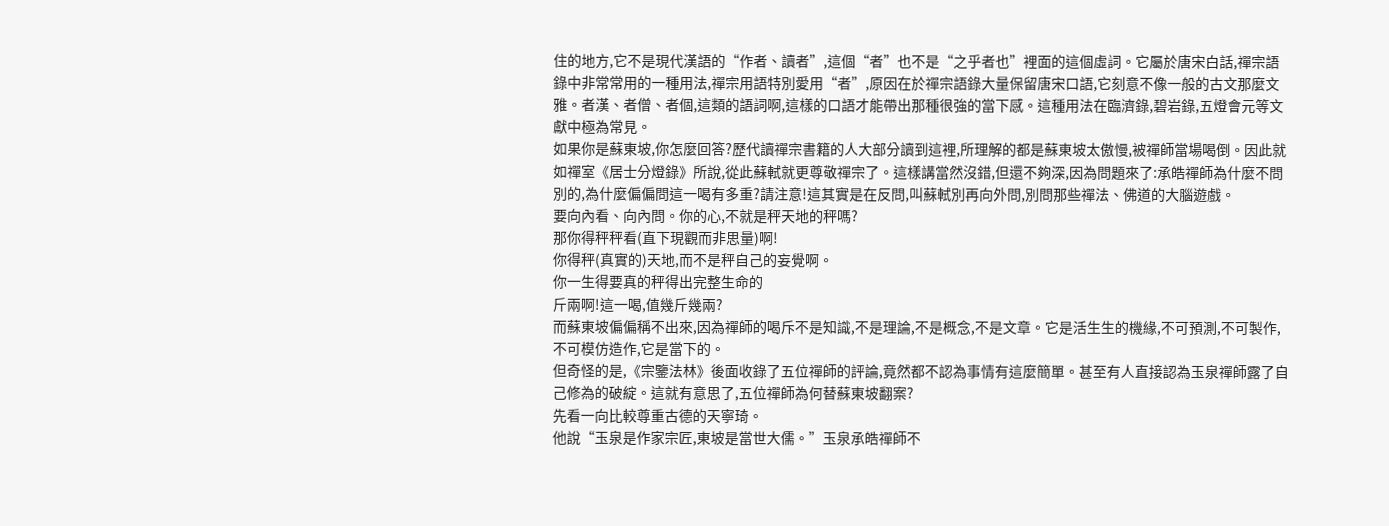住的地方,它不是現代漢語的“作者、讀者”,這個“者”也不是“之乎者也”裡面的這個虛詞。它屬於唐宋白話,禪宗語錄中非常常用的一種用法,禪宗用語特別愛用“者”,原因在於禪宗語錄大量保留唐宋口語,它刻意不像一般的古文那麼文雅。者漢、者僧、者個,這類的語詞啊,這樣的口語才能帶出那種很強的當下感。這種用法在臨濟錄,碧岩錄,五燈會元等文獻中極為常見。
如果你是蘇東坡,你怎麼回答?歷代讀禪宗書籍的人大部分讀到這裡,所理解的都是蘇東坡太傲慢,被禪師當場喝倒。因此就如禪室《居士分燈錄》所說,從此蘇軾就更尊敬禪宗了。這樣講當然沒錯,但還不夠深,因為問題來了:承皓禪師為什麼不問別的,為什麼偏偏問這一喝有多重?請注意!這其實是在反問,叫蘇軾別再向外問,別問那些禪法、佛道的大腦遊戲。
要向內看、向內問。你的心,不就是秤天地的秤嗎?
那你得秤秤看(直下現觀而非思量)啊!
你得秤(真實的)天地,而不是秤自己的妄覺啊。
你一生得要真的秤得出完整生命的
斤兩啊!這一喝,值幾斤幾兩?
而蘇東坡偏偏稱不出來,因為禪師的喝斥不是知識,不是理論,不是概念,不是文章。它是活生生的機緣,不可預測,不可製作,不可模仿造作,它是當下的。
但奇怪的是,《宗鑒法林》後面收錄了五位禪師的評論,竟然都不認為事情有這麼簡單。甚至有人直接認為玉泉禪師露了自己修為的破綻。這就有意思了,五位禪師為何替蘇東坡翻案?
先看一向比較尊重古德的天寧琦。
他說“玉泉是作家宗匠,東坡是當世大儒。”玉泉承皓禪師不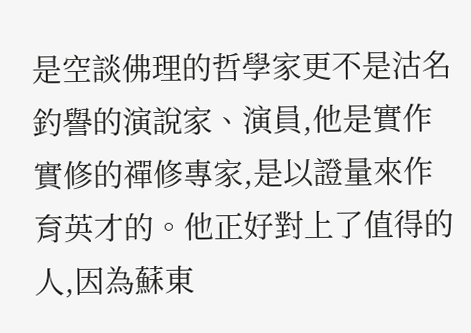是空談佛理的哲學家更不是沽名釣譽的演說家、演員,他是實作實修的禪修專家,是以證量來作育英才的。他正好對上了值得的人,因為蘇東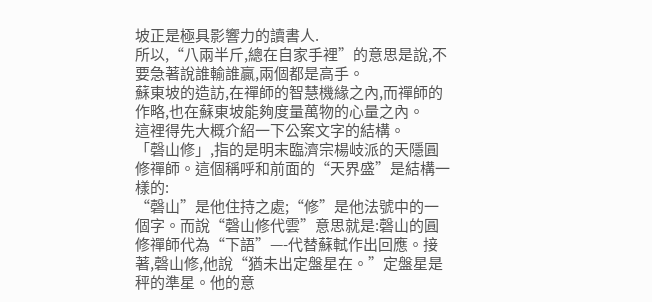坡正是極具影響力的讀書人.
所以,“八兩半斤,總在自家手裡”的意思是說,不要急著說誰輸誰贏,兩個都是高手。
蘇東坡的造訪,在禪師的智慧機緣之內,而禪師的作略,也在蘇東坡能夠度量萬物的心量之內。
這裡得先大概介紹一下公案文字的結構。
「磬山修」,指的是明末臨濟宗楊岐派的天隱圓修禪師。這個稱呼和前面的“天界盛”是結構一樣的:
“磬山”是他住持之處;“修”是他法號中的一個字。而說“磬山修代雲”意思就是:磬山的圓修禪師代為“下語”—-代替蘇軾作出回應。接著,磬山修,他說“猶未出定盤星在。”定盤星是秤的準星。他的意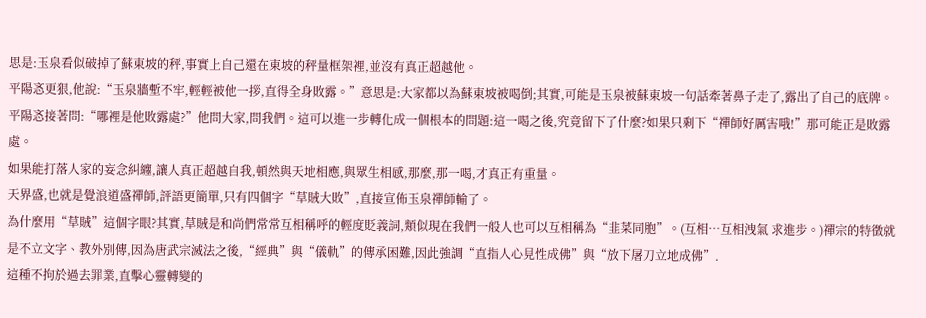思是:玉泉看似破掉了蘇東坡的秤,事實上自己還在東坡的秤量框架裡,並沒有真正超越他。
平陽忞更狠,他說:“玉泉牆塹不牢,輕輕被他一拶,直得全身敗露。”意思是:大家都以為蘇東坡被喝倒;其實,可能是玉泉被蘇東坡一句話牽著鼻子走了,露出了自己的底牌。平陽忞接著問:“哪裡是他敗露處?”他問大家,問我們。這可以進一步轉化成一個根本的問題:這一喝之後,究竟留下了什麼?如果只剩下“禪師好厲害哦!”那可能正是敗露處。
如果能打落人家的妄念糾纏,讓人真正超越自我,頓然與天地相應,與眾生相感,那麼,那一喝,才真正有重量。
天界盛,也就是覺浪道盛禪師,評語更簡單,只有四個字“草賊大敗”,直接宣佈玉泉禪師輸了。
為什麼用“草賊”這個字眼?其實,草賊是和尚們常常互相稱呼的輕度貶義詞,類似現在我們一般人也可以互相稱為“韭菜同胞”。(互相…互相洩氣 求進步。)禪宗的特徵就是不立文字、教外別傳,因為唐武宗滅法之後,“經典”與“儀軌”的傳承困難,因此強調“直指人心見性成佛”與“放下屠刀立地成佛”.
這種不拘於過去罪業,直擊心靈轉變的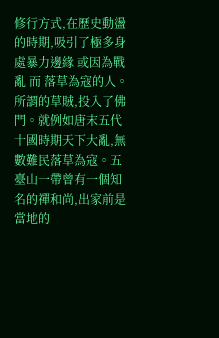修行方式,在歷史動盪的時期,吸引了極多身處暴力邊緣 或因為戰亂 而 落草為寇的人。所謂的草賊,投入了佛門。就例如唐末五代十國時期天下大亂,無數難民落草為寇。五臺山一帶曾有一個知名的禪和尚,出家前是當地的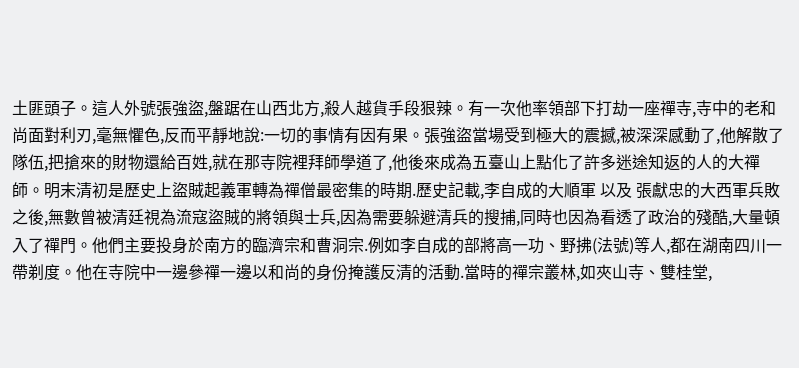土匪頭子。這人外號張強盜,盤踞在山西北方,殺人越貨手段狠辣。有一次他率領部下打劫一座禪寺,寺中的老和尚面對利刃,毫無懼色,反而平靜地說:一切的事情有因有果。張強盜當場受到極大的震撼,被深深感動了,他解散了隊伍,把搶來的財物還給百姓,就在那寺院裡拜師學道了,他後來成為五臺山上點化了許多迷途知返的人的大禪師。明末清初是歷史上盜賊起義軍轉為禪僧最密集的時期.歷史記載,李自成的大順軍 以及 張獻忠的大西軍兵敗之後,無數曾被清廷視為流寇盜賊的將領與士兵,因為需要躲避清兵的搜捕,同時也因為看透了政治的殘酷,大量頓入了禪門。他們主要投身於南方的臨濟宗和曹洞宗.例如李自成的部將高一功、野拂(法號)等人,都在湖南四川一帶剃度。他在寺院中一邊參禪一邊以和尚的身份掩護反清的活動.當時的禪宗叢林,如夾山寺、雙桂堂,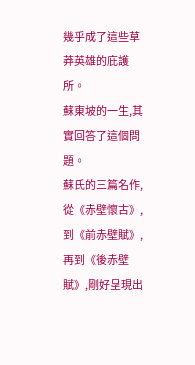幾乎成了這些草莽英雄的庇護所。
蘇東坡的一生,其實回答了這個問題。
蘇氏的三篇名作,從《赤壁懷古》,到《前赤壁賦》,再到《後赤壁賦》,剛好呈現出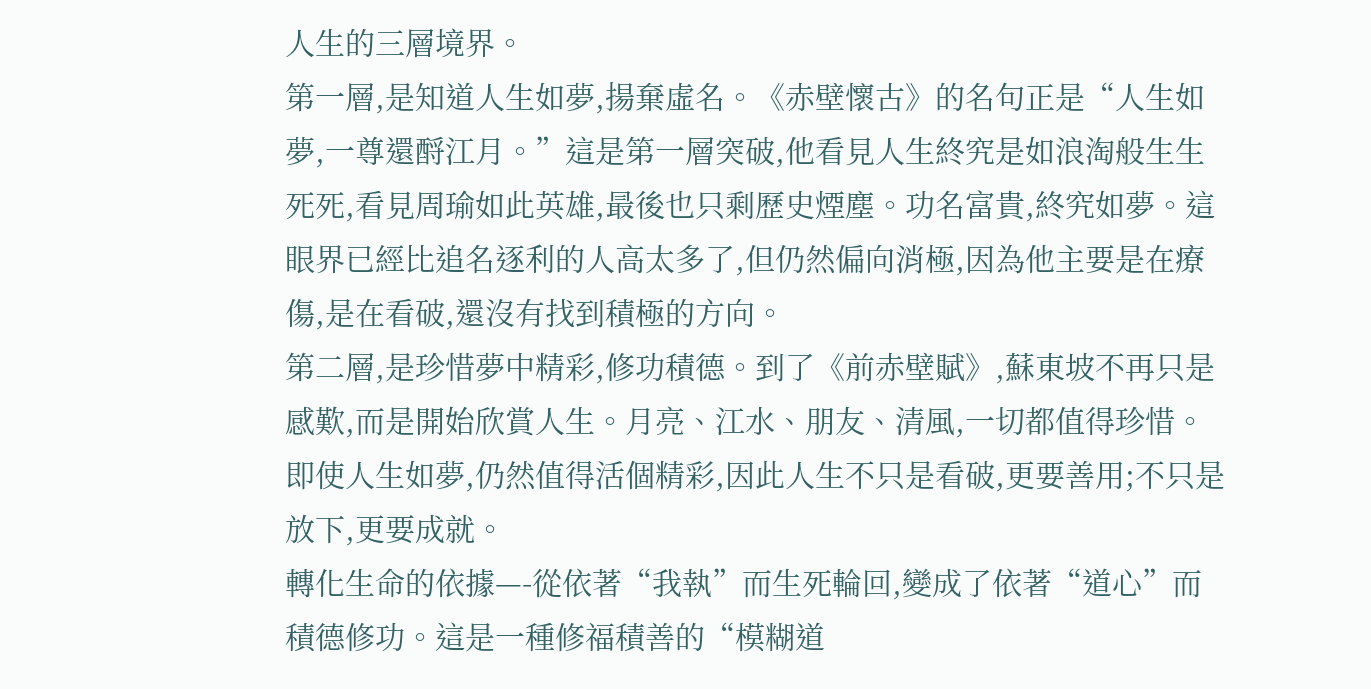人生的三層境界。
第一層,是知道人生如夢,揚棄虛名。《赤壁懷古》的名句正是“人生如夢,一尊還酹江月。”這是第一層突破,他看見人生終究是如浪淘般生生死死,看見周瑜如此英雄,最後也只剩歷史煙塵。功名富貴,終究如夢。這眼界已經比追名逐利的人高太多了,但仍然偏向消極,因為他主要是在療傷,是在看破,還沒有找到積極的方向。
第二層,是珍惜夢中精彩,修功積德。到了《前赤壁賦》,蘇東坡不再只是感歎,而是開始欣賞人生。月亮、江水、朋友、清風,一切都值得珍惜。即使人生如夢,仍然值得活個精彩,因此人生不只是看破,更要善用;不只是放下,更要成就。
轉化生命的依據—-從依著“我執”而生死輪回,變成了依著“道心”而積德修功。這是一種修福積善的“模糊道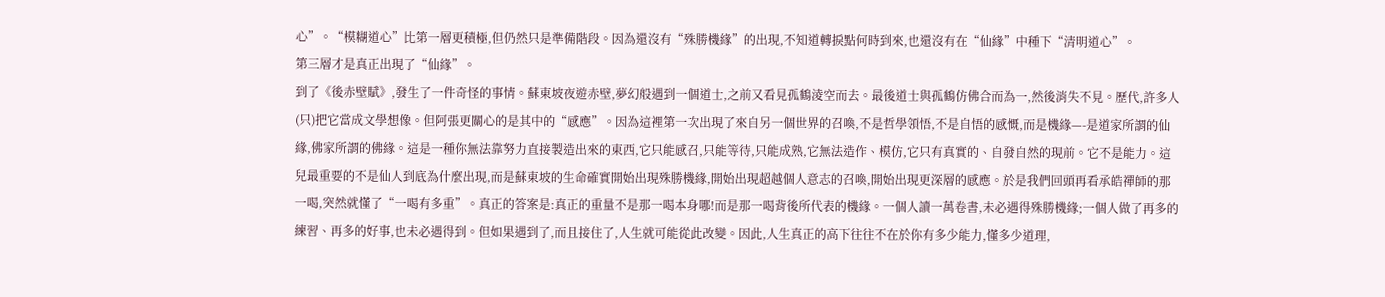心”。“模糊道心”比第一層更積極,但仍然只是準備階段。因為還沒有“殊勝機緣”的出現,不知道轉捩點何時到來,也還沒有在“仙緣”中種下“清明道心”。
第三層才是真正出現了“仙緣”。
到了《後赤壁賦》,發生了一件奇怪的事情。蘇東坡夜遊赤壁,夢幻般遇到一個道士,之前又看見孤鶴淩空而去。最後道士與孤鶴仿佛合而為一,然後消失不見。歷代,許多人(只)把它當成文學想像。但阿張更關心的是其中的“感應”。因為這裡第一次出現了來自另一個世界的召喚,不是哲學領悟,不是自悟的感慨,而是機緣—-是道家所謂的仙緣,佛家所謂的佛緣。這是一種你無法靠努力直接製造出來的東西,它只能感召,只能等待,只能成熟,它無法造作、模仿,它只有真實的、自發自然的現前。它不是能力。這兒最重要的不是仙人到底為什麼出現,而是蘇東坡的生命確實開始出現殊勝機緣,開始出現超越個人意志的召喚,開始出現更深層的感應。於是我們回頭再看承皓禪師的那一喝,突然就懂了“一喝有多重”。真正的答案是:真正的重量不是那一喝本身哪!而是那一喝背後所代表的機緣。一個人讀一萬卷書,未必遇得殊勝機緣;一個人做了再多的練習、再多的好事,也未必遇得到。但如果遇到了,而且接住了,人生就可能從此改變。因此,人生真正的高下往往不在於你有多少能力,懂多少道理,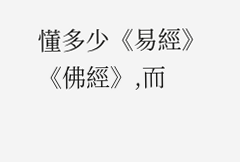懂多少《易經》《佛經》,而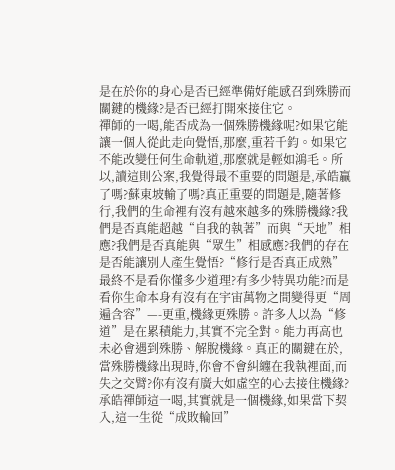是在於你的身心是否已經準備好能感召到殊勝而關鍵的機緣?是否已經打開來接住它。
禪師的一喝,能否成為一個殊勝機緣呢?如果它能讓一個人從此走向覺悟,那麼,重若千鈞。如果它不能改變任何生命軌道,那麼就是輕如鴻毛。所以,讀這則公案,我覺得最不重要的問題是,承皓贏了嗎?蘇東坡輸了嗎?真正重要的問題是,隨著修行,我們的生命裡有沒有越來越多的殊勝機緣?我們是否真能超越“自我的執著”而與“天地”相應?我們是否真能與“眾生”相感應?我們的存在是否能讓別人產生覺悟?“修行是否真正成熟”最終不是看你懂多少道理?有多少特異功能?而是看你生命本身有沒有在宇宙萬物之間變得更“周遍含容”—-更重,機緣更殊勝。許多人以為“修道”是在累積能力,其實不完全對。能力再高也未必會遇到殊勝、解脫機緣。真正的關鍵在於,當殊勝機緣出現時,你會不會糾纏在我執裡面,而失之交臂?你有沒有廣大如虛空的心去接住機緣?承皓禪師這一喝,其實就是一個機緣,如果當下契入,這一生從“成敗輪回”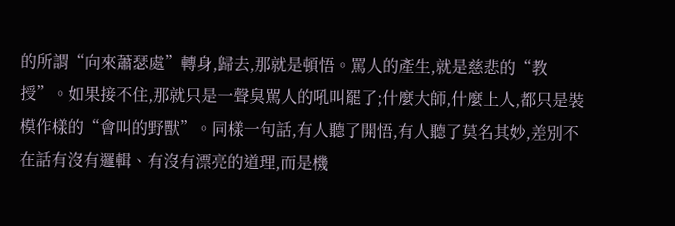的所謂“向來蕭瑟處”轉身,歸去,那就是頓悟。罵人的產生,就是慈悲的“教授”。如果接不住,那就只是一聲臭駡人的吼叫罷了;什麼大師,什麼上人,都只是裝模作樣的“會叫的野獸”。同樣一句話,有人聽了開悟,有人聽了莫名其妙,差別不在話有沒有邏輯、有沒有漂亮的道理,而是機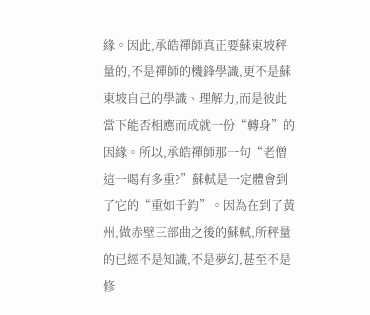緣。因此,承皓禪師真正要蘇東坡秤量的,不是禪師的機鋒學識,更不是蘇東坡自己的學識、理解力,而是彼此當下能否相應而成就一份“轉身”的因緣。所以,承皓禪師那一句“老僧這一喝有多重?”蘇軾是一定體會到了它的“重如千鈞”。因為在到了黃州,做赤壁三部曲之後的蘇軾,所秤量的已經不是知識,不是夢幻,甚至不是修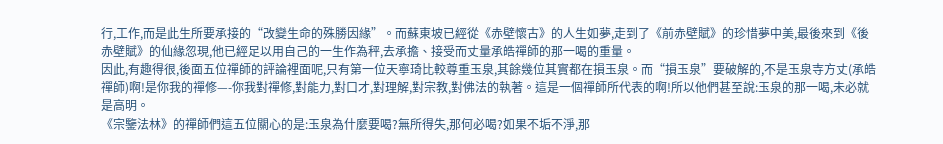行,工作,而是此生所要承接的“改變生命的殊勝因緣”。而蘇東坡已經從《赤壁懷古》的人生如夢,走到了《前赤壁賦》的珍惜夢中美,最後來到《後赤壁賦》的仙緣忽現,他已經足以用自己的一生作為秤,去承擔、接受而丈量承皓禪師的那一喝的重量。
因此,有趣得很,後面五位禪師的評論裡面呢,只有第一位天寧琦比較尊重玉泉,其餘幾位其實都在損玉泉。而“損玉泉”要破解的,不是玉泉寺方丈(承皓禪師)啊!是你我的禪修—-你我對禪修,對能力,對口才,對理解,對宗教,對佛法的執著。這是一個禪師所代表的啊!所以他們甚至說:玉泉的那一喝,未必就是高明。
《宗鑒法林》的禪師們這五位關心的是:玉泉為什麼要喝?無所得失,那何必喝?如果不垢不淨,那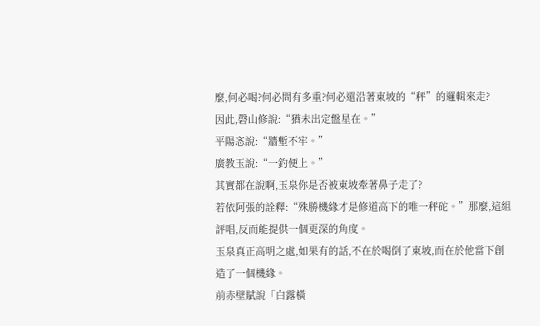麼,何必喝?何必問有多重?何必還沿著東坡的“秤”的邏輯來走?
因此,磬山修說:“猶未出定盤星在。”
平陽忞說:“牆塹不牢。”
廣教玉說:“一釣便上。”
其實都在說啊,玉泉你是否被東坡牽著鼻子走了?
若依阿張的詮釋:“殊勝機緣才是修道高下的唯一秤砣。”那麼,這組評唱,反而能提供一個更深的角度。
玉泉真正高明之處,如果有的話,不在於喝倒了東坡,而在於他當下創造了一個機緣。
前赤壁賦說「白露橫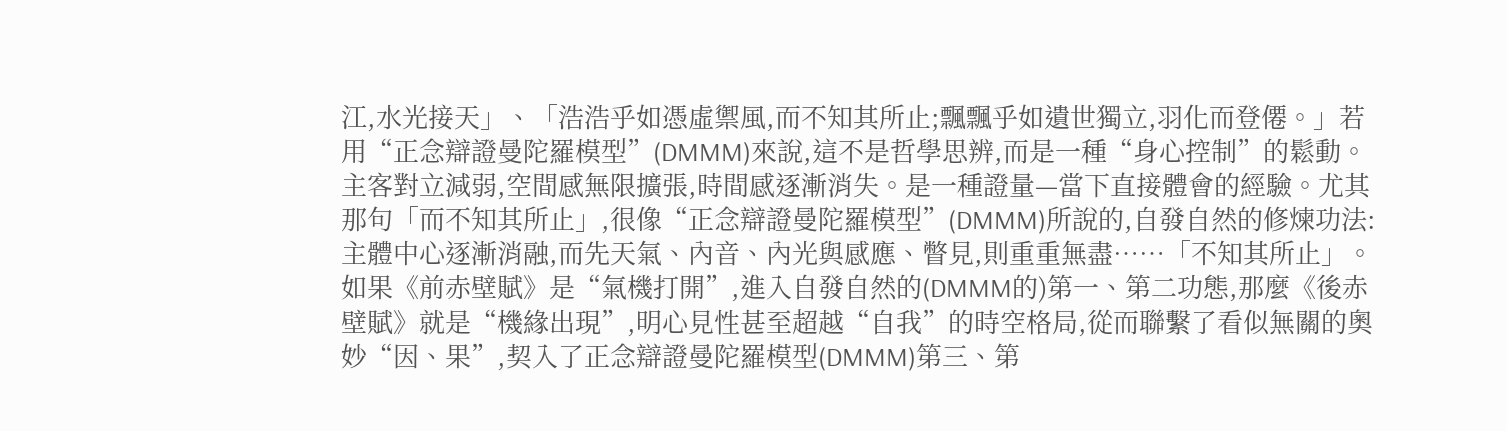江,水光接天」、「浩浩乎如憑虛禦風,而不知其所止;飄飄乎如遺世獨立,羽化而登僊。」若用“正念辯證曼陀羅模型”(DMMM)來說,這不是哲學思辨,而是一種“身心控制”的鬆動。主客對立減弱,空間感無限擴張,時間感逐漸消失。是一種證量—當下直接體會的經驗。尤其那句「而不知其所止」,很像“正念辯證曼陀羅模型”(DMMM)所說的,自發自然的修煉功法:主體中心逐漸消融,而先天氣、內音、內光與感應、瞥見,則重重無盡……「不知其所止」。
如果《前赤壁賦》是“氣機打開”,進入自發自然的(DMMM的)第一、第二功態,那麼《後赤壁賦》就是“機緣出現”,明心見性甚至超越“自我”的時空格局,從而聯繫了看似無關的奧妙“因、果”,契入了正念辯證曼陀羅模型(DMMM)第三、第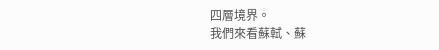四層境界。
我們來看蘇軾、蘇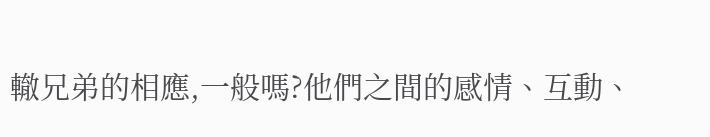轍兄弟的相應,一般嗎?他們之間的感情、互動、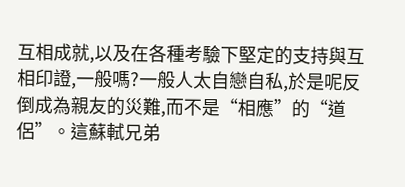互相成就,以及在各種考驗下堅定的支持與互相印證,一般嗎?一般人太自戀自私,於是呢反倒成為親友的災難,而不是“相應”的“道侶”。這蘇軾兄弟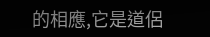的相應,它是道侶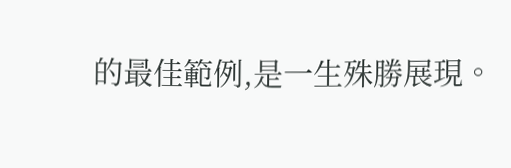的最佳範例,是一生殊勝展現。